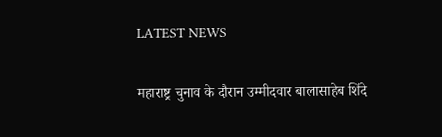LATEST NEWS

महाराष्ट्र चुनाव के दौरान उम्मीदवार बालासाहेब शिंदे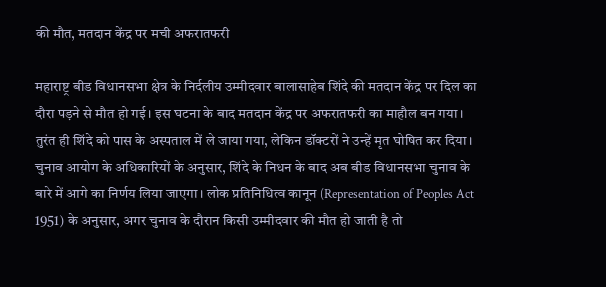की मौत, मतदान केंद्र पर मची अफरातफरी

महाराष्ट्र बीड विधानसभा क्षेत्र के निर्दलीय उम्मीदवार बालासाहेब शिंदे की मतदान केंद्र पर दिल का दौरा पड़ने से मौत हो गई। इस घटना के बाद मतदान केंद्र पर अफरातफरी का माहौल बन गया। तुरंत ही शिंदे को पास के अस्पताल में ले जाया गया, लेकिन डॉक्टरों ने उन्हें मृत घोषित कर दिया। चुनाव आयोग के अधिकारियों के अनुसार, शिंदे के निधन के बाद अब बीड विधानसभा चुनाव के बारे में आगे का निर्णय लिया जाएगा। लोक प्रतिनिधित्व कानून (Representation of Peoples Act 1951) के अनुसार, अगर चुनाव के दौरान किसी उम्मीदवार की मौत हो जाती है तो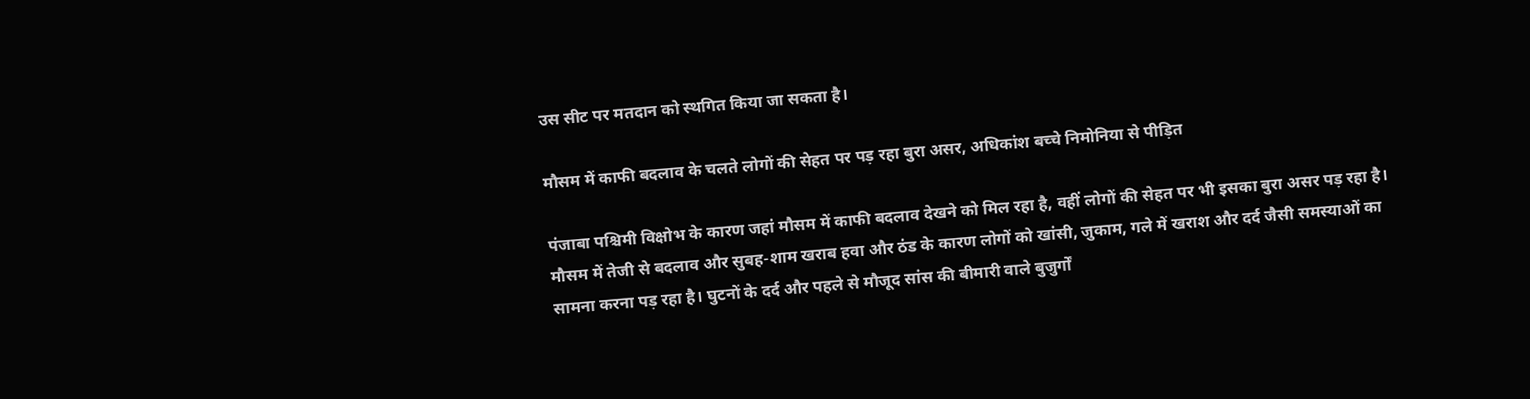उस सीट पर मतदान को स्थगित किया जा सकता है।

मौसम में काफी बदलाव के चलते लोगों की सेहत पर पड़ रहा बुरा असर, अधिकांश बच्चे निमोनिया से पीड़ित

पंजाबा पश्चिमी विक्षोभ के कारण जहां मौसम में काफी बदलाव देखने को मिल रहा है, वहीं लोगों की सेहत पर भी इसका बुरा असर पड़ रहा है। मौसम में तेजी से बदलाव और सुबह-शाम खराब हवा और ठंड के कारण लोगों को खांसी, जुकाम, गले में खराश और दर्द जैसी समस्याओं का सामना करना पड़ रहा है। घुटनों के दर्द और पहले से मौजूद सांस की बीमारी वाले बुजुर्गों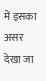में इसका असर देखा जा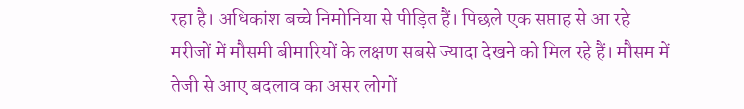रहा है। अधिकांश बच्चे निमोनिया से पीड़ित हैं। पिछले एक सप्ताह से आ रहे मरीजों में मौसमी बीमारियों के लक्षण सबसे ज्यादा देखने को मिल रहे हैं। मौसम में तेजी से आए बदलाव का असर लोगों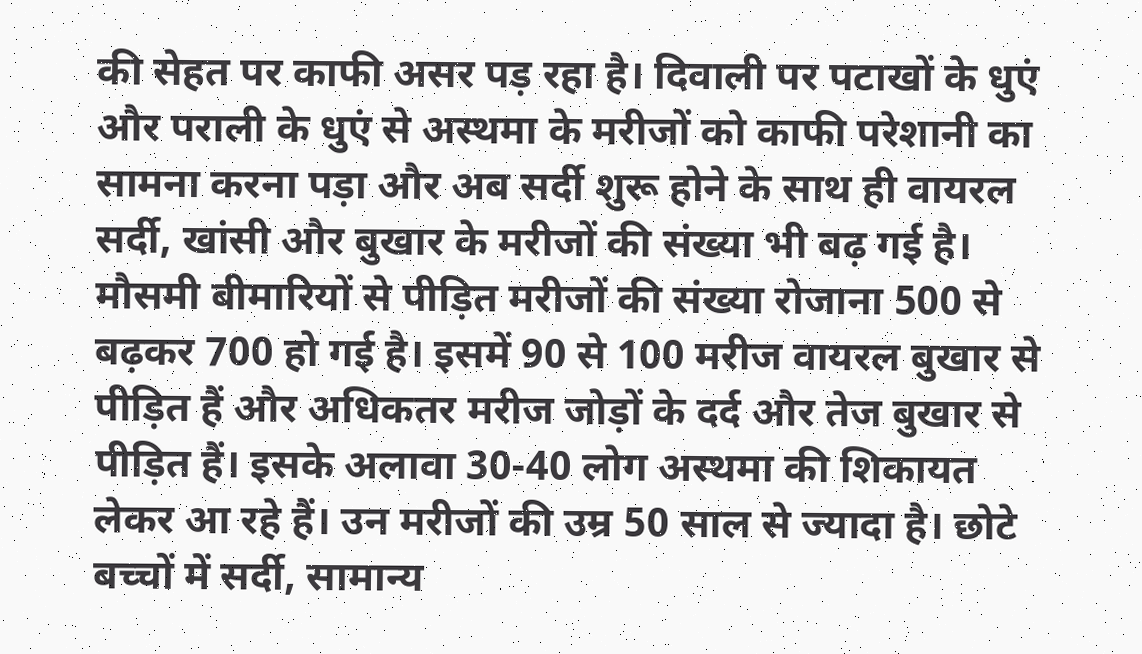की सेहत पर काफी असर पड़ रहा है। दिवाली पर पटाखों के धुएं और पराली के धुएं से अस्थमा के मरीजों को काफी परेशानी का सामना करना पड़ा और अब सर्दी शुरू होने के साथ ही वायरल सर्दी, खांसी और बुखार के मरीजों की संख्या भी बढ़ गई है। मौसमी बीमारियों से पीड़ित मरीजों की संख्या रोजाना 500 से बढ़कर 700 हो गई है। इसमें 90 से 100 मरीज वायरल बुखार से पीड़ित हैं और अधिकतर मरीज जोड़ों के दर्द और तेज बुखार से पीड़ित हैं। इसके अलावा 30-40 लोग अस्थमा की शिकायत लेकर आ रहे हैं। उन मरीजों की उम्र 50 साल से ज्यादा है। छोटे बच्चों में सर्दी, सामान्य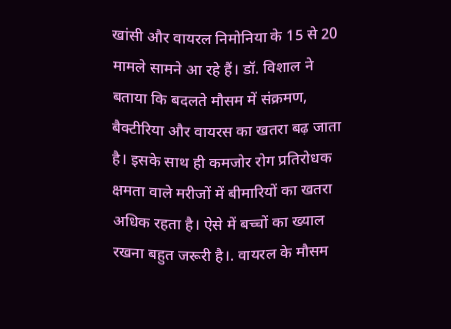खांसी और वायरल निमोनिया के 15 से 20 मामले सामने आ रहे हैं। डॉ. विशाल ने बताया कि बदलते मौसम में संक्रमण, बैक्टीरिया और वायरस का खतरा बढ़ जाता है। इसके साथ ही कमजोर रोग प्रतिरोधक क्षमता वाले मरीजों में बीमारियों का खतरा अधिक रहता है। ऐसे में बच्चों का ख्याल रखना बहुत जरूरी है।. वायरल के मौसम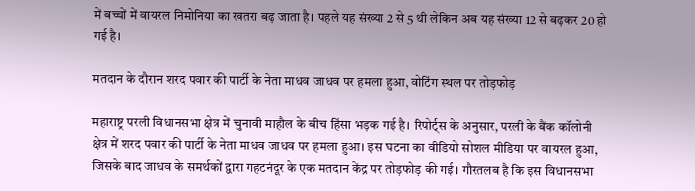में बच्चों में वायरल निमोनिया का खतरा बढ़ जाता है। पहले यह संख्या 2 से 5 थी लेकिन अब यह संख्या 12 से बढ़कर 20 हो गई है।

मतदान के दौरान शरद पवार की पार्टी के नेता माधव जाधव पर हमला हुआ, वोटिंग स्थल पर तोड़फोड़

महाराष्ट्र परली विधानसभा क्षेत्र में चुनावी माहौल के बीच हिंसा भड़क गई है। रिपोर्ट्स के अनुसार, परली के बैंक कॉलोनी क्षेत्र में शरद पवार की पार्टी के नेता माधव जाधव पर हमला हुआ। इस घटना का वीडियो सोशल मीडिया पर वायरल हुआ, जिसके बाद जाधव के समर्थकों द्वारा गहटनंदूर के एक मतदान केंद्र पर तोड़फोड़ की गई। गौरतलब है कि इस विधानसभा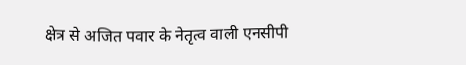क्षेत्र से अजित पवार के नेतृत्व वाली एनसीपी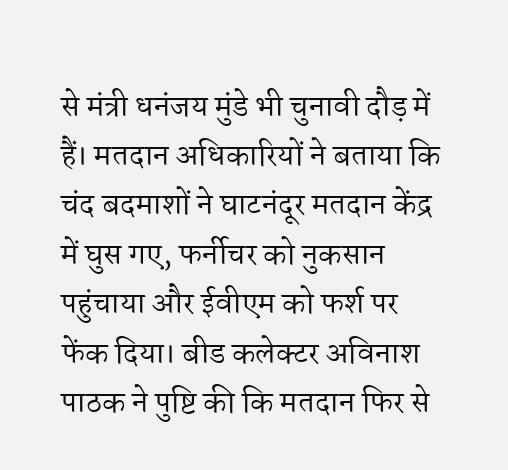से मंत्री धनंजय मुंडे भी चुनावी दौड़ में हैं। मतदान अधिकारियों ने बताया कि चंद बदमाशों ने घाटनंदूर मतदान केंद्र में घुस गए, फर्नीचर को नुकसान पहुंचाया और ईवीएम को फर्श पर फेंक दिया। बीड कलेक्टर अविनाश पाठक ने पुष्टि की कि मतदान फिर से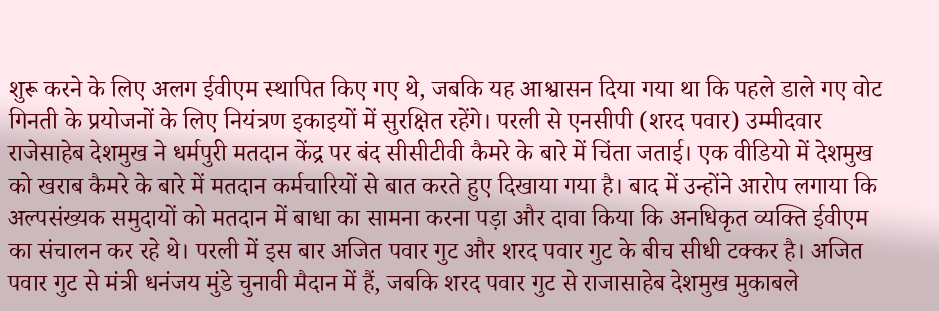शुरू करने के लिए अलग ईवीएम स्थापित किए गए थे, जबकि यह आश्वासन दिया गया था कि पहले डाले गए वोट गिनती के प्रयोजनों के लिए नियंत्रण इकाइयों में सुरक्षित रहेंगे। परली से एनसीपी (शरद पवार) उम्मीदवार राजेसाहेब देशमुख ने धर्मपुरी मतदान केंद्र पर बंद सीसीटीवी कैमरे के बारे में चिंता जताई। एक वीडियो में देशमुख को खराब कैमरे के बारे में मतदान कर्मचारियों से बात करते हुए दिखाया गया है। बाद में उन्होंने आरोप लगाया कि अल्पसंख्यक समुदायों को मतदान में बाधा का सामना करना पड़ा और दावा किया कि अनधिकृत व्यक्ति ईवीएम का संचालन कर रहे थे। परली में इस बार अजित पवार गुट और शरद पवार गुट के बीच सीधी टक्कर है। अजित पवार गुट से मंत्री धनंजय मुंडे चुनावी मैदान में हैं, जबकि शरद पवार गुट से राजासाहेब देशमुख मुकाबले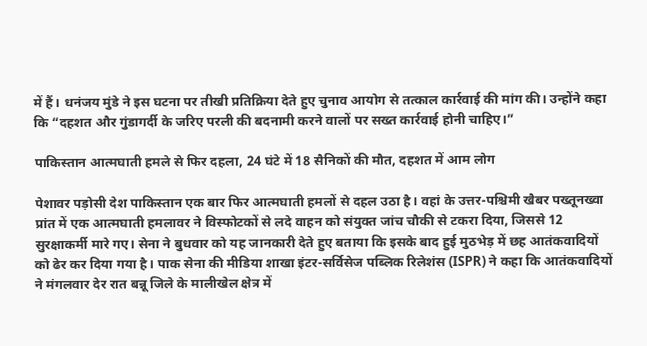में हैं। धनंजय मुंडे ने इस घटना पर तीखी प्रतिक्रिया देते हुए चुनाव आयोग से तत्काल कार्रवाई की मांग की। उन्होंने कहा कि “दहशत और गुंडागर्दी के जरिए परली की बदनामी करने वालों पर सख्त कार्रवाई होनी चाहिए।”

पाकिस्तान आत्मघाती हमले से फिर दहला, 24 घंटे में 18 सैनिकों की मौत, दहशत में आम लोग

पेशावर पड़ोसी देश पाकिस्तान एक बार फिर आत्मघाती हमलों से दहल उठा है। वहां के उत्तर-पश्चिमी खैबर पख्तूनख्वा प्रांत में एक आत्मघाती हमलावर ने विस्फोटकों से लदे वाहन को संयुक्त जांच चौकी से टकरा दिया, जिससे 12 सुरक्षाकर्मी मारे गए। सेना ने बुधवार को यह जानकारी देते हुए बताया कि इसके बाद हुई मुठभेड़ में छह आतंकवादियों को ढेर कर दिया गया है। पाक सेना की मीडिया शाखा इंटर-सर्विसेज पब्लिक रिलेशंस (ISPR) ने कहा कि आतंकवादियों ने मंगलवार देर रात बन्नू जिले के मालीखेल क्षेत्र में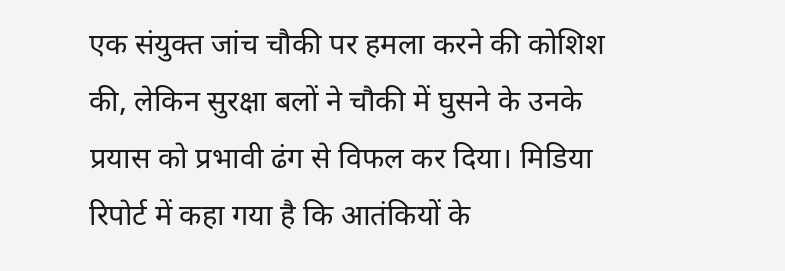एक संयुक्त जांच चौकी पर हमला करने की कोशिश की, लेकिन सुरक्षा बलों ने चौकी में घुसने के उनके प्रयास को प्रभावी ढंग से विफल कर दिया। मिडिया रिपोर्ट में कहा गया है कि आतंकियों के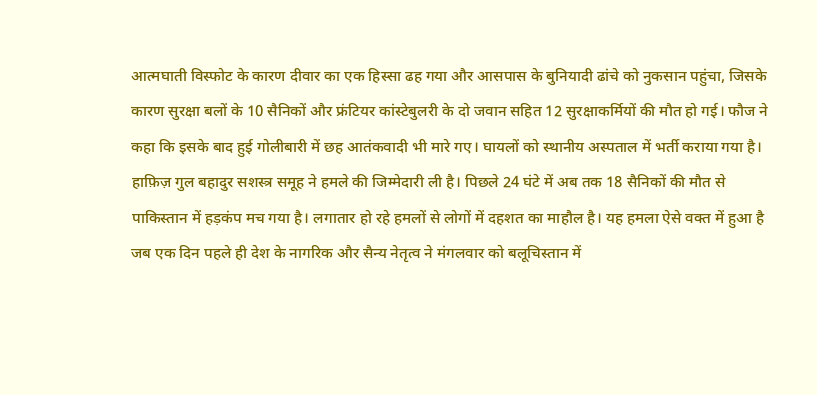आत्मघाती विस्फोट के कारण दीवार का एक हिस्सा ढह गया और आसपास के बुनियादी ढांचे को नुकसान पहुंचा, जिसके कारण सुरक्षा बलों के 10 सैनिकों और फ्रंटियर कांस्टेबुलरी के दो जवान सहित 12 सुरक्षाकर्मियों की मौत हो गई। फौज ने कहा कि इसके बाद हुई गोलीबारी में छह आतंकवादी भी मारे गए। घायलों को स्थानीय अस्पताल में भर्ती कराया गया है। हाफ़िज़ गुल बहादुर सशस्त्र समूह ने हमले की जिम्मेदारी ली है। पिछले 24 घंटे में अब तक 18 सैनिकों की मौत से पाकिस्तान में हड़कंप मच गया है। लगातार हो रहे हमलों से लोगों में दहशत का माहौल है। यह हमला ऐसे वक्त में हुआ है जब एक दिन पहले ही देश के नागरिक और सैन्य नेतृत्व ने मंगलवार को बलूचिस्तान में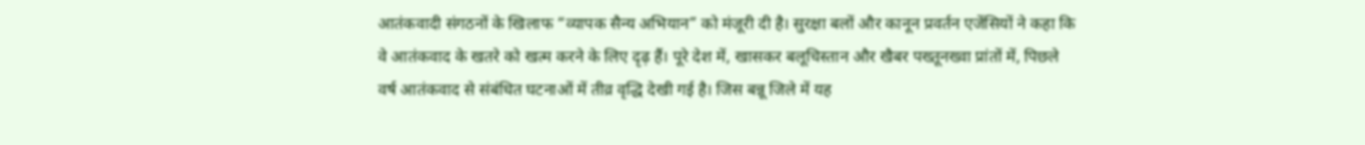आतंकवादी संगठनों के खिलाफ “व्यापक सैन्य अभियान” को मंजूरी दी है। सुरक्षा बलों और कानून प्रवर्तन एजेंसियों ने कहा कि वे आतंकवाद के खतरे को खत्म करने के लिए दृढ़ हैं। पूरे देश में, खासकर बलूचिस्तान और खैबर पख्तूनख्वा प्रांतों में, पिछले वर्ष आतंकवाद से संबंधित घटनाओं में तीव्र वृद्धि देखी गई है। जिस बन्नू जिले में यह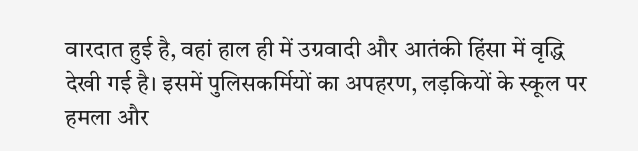वारदात हुई है, वहां हाल ही में उग्रवादी और आतंकी हिंसा में वृद्धि देखी गई है। इसमें पुलिसकर्मियों का अपहरण, लड़कियों के स्कूल पर हमला और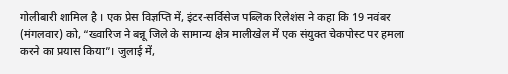गोलीबारी शामिल है । एक प्रेस विज्ञप्ति में, इंटर-सर्विसेज पब्लिक रिलेशंस ने कहा कि 19 नवंबर (मंगलवार) को, “ख्वारिज ने बन्नू जिले के सामान्य क्षेत्र मालीखेल में एक संयुक्त चेकपोस्ट पर हमला करने का प्रयास किया”। जुलाई में,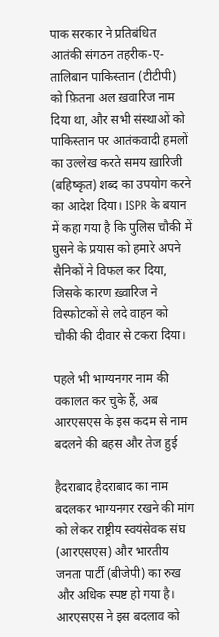पाक सरकार ने प्रतिबंधित आतंकी संगठन तहरीक-ए-तालिबान पाकिस्तान (टीटीपी) को फ़ितना अल ख़वारिज नाम दिया था, और सभी संस्थाओं को पाकिस्तान पर आतंकवादी हमलों का उल्लेख करते समय ख़ारिजी (बहिष्कृत) शब्द का उपयोग करने का आदेश दिया। ISPR के बयान में कहा गया है कि पुलिस चौकी में घुसने के प्रयास को हमारे अपने सैनिकों ने विफल कर दिया, जिसके कारण ख़्वारिज ने विस्फोटकों से लदे वाहन को चौकी की दीवार से टकरा दिया।

पहले भी भाग्यनगर नाम की वकालत कर चुके हैं, अब आरएसएस के इस कदम से नाम बदलने की बहस और तेज हुई

हैदराबाद हैदराबाद का नाम बदलकर भाग्यनगर रखने की मांग को लेकर राष्ट्रीय स्वयंसेवक संघ (आरएसएस) और भारतीय जनता पार्टी (बीजेपी) का रुख और अधिक स्पष्ट हो गया है। आरएसएस ने इस बदलाव को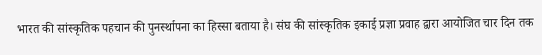भारत की सांस्कृतिक पहचान की पुनर्स्थापना का हिस्सा बताया है। संघ की सांस्कृतिक इकाई प्रज्ञा प्रवाह द्वारा आयोजित चार दिन तक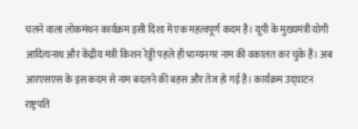चलने वाला लोकमंथन कार्यक्रम इसी दिशा में एक महत्वपूर्ण कदम है। यूपी के मुख्यमंत्री योगी आदित्यनाथ और केंद्रीय मंत्री किशन रेड्डी पहले ही भाग्यनगर नाम की वकालत कर चुके हैं। अब आरएसएस के इस कदम से नाम बदलने की बहस और तेज हो गई है। कार्यक्रम उद्घाटन राष्ट्रपति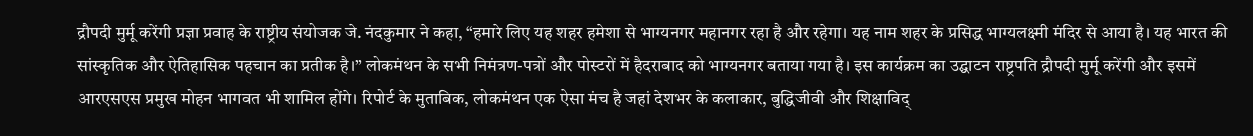द्रौपदी मुर्मू करेंगी प्रज्ञा प्रवाह के राष्ट्रीय संयोजक जे. नंदकुमार ने कहा, “हमारे लिए यह शहर हमेशा से भाग्यनगर महानगर रहा है और रहेगा। यह नाम शहर के प्रसिद्ध भाग्यलक्ष्मी मंदिर से आया है। यह भारत की सांस्कृतिक और ऐतिहासिक पहचान का प्रतीक है।” लोकमंथन के सभी निमंत्रण-पत्रों और पोस्टरों में हैदराबाद को भाग्यनगर बताया गया है। इस कार्यक्रम का उद्घाटन राष्ट्रपति द्रौपदी मुर्मू करेंगी और इसमें आरएसएस प्रमुख मोहन भागवत भी शामिल होंगे। रिपोर्ट के मुताबिक, लोकमंथन एक ऐसा मंच है जहां देशभर के कलाकार, बुद्धिजीवी और शिक्षाविद्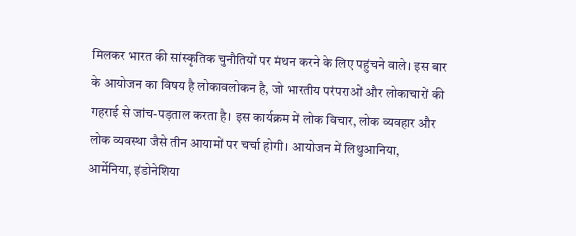मिलकर भारत की सांस्कृतिक चुनौतियों पर मंथन करने के लिए पहुंचने वाले। इस बार के आयोजन का विषय है लोकावलोकन है, जो भारतीय परंपराओं और लोकाचारों की गहराई से जांच-पड़ताल करता है। इस कार्यक्रम में लोक विचार, लोक व्यवहार और लोक व्यवस्था जैसे तीन आयामों पर चर्चा होगी। आयोजन में लिथुआनिया, आर्मेनिया, इंडोनेशिया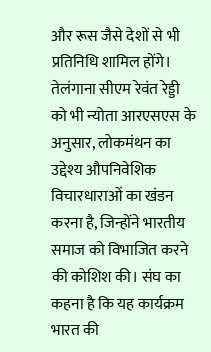और रूस जैसे देशों से भी प्रतिनिधि शामिल होंगे। तेलंगाना सीएम रेवंत रेड्डी को भी न्योता आरएसएस के अनुसार, लोकमंथन का उद्देश्य औपनिवेशिक विचारधाराओं का खंडन करना है, जिन्होंने भारतीय समाज को विभाजित करने की कोशिश की। संघ का कहना है कि यह कार्यक्रम भारत की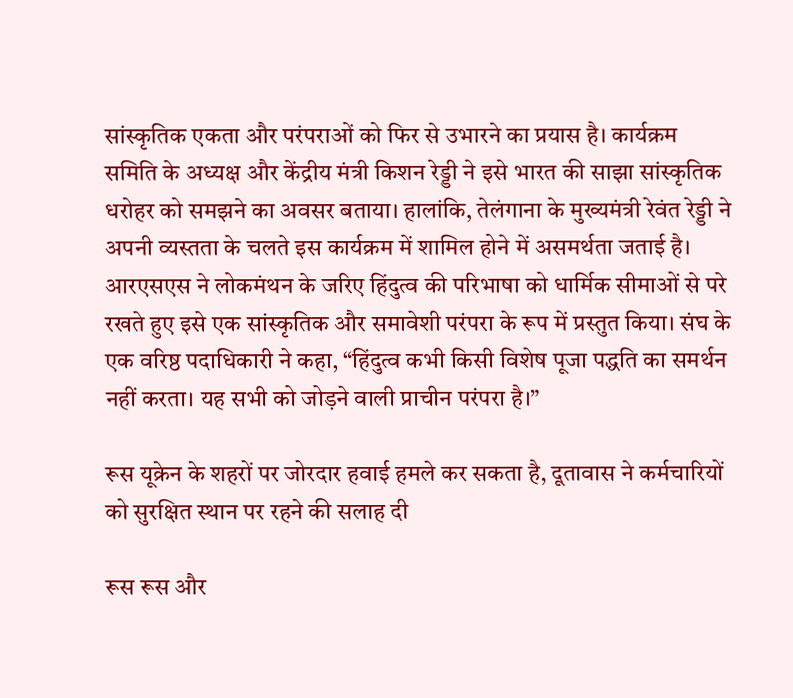सांस्कृतिक एकता और परंपराओं को फिर से उभारने का प्रयास है। कार्यक्रम समिति के अध्यक्ष और केंद्रीय मंत्री किशन रेड्डी ने इसे भारत की साझा सांस्कृतिक धरोहर को समझने का अवसर बताया। हालांकि, तेलंगाना के मुख्यमंत्री रेवंत रेड्डी ने अपनी व्यस्तता के चलते इस कार्यक्रम में शामिल होने में असमर्थता जताई है। आरएसएस ने लोकमंथन के जरिए हिंदुत्व की परिभाषा को धार्मिक सीमाओं से परे रखते हुए इसे एक सांस्कृतिक और समावेशी परंपरा के रूप में प्रस्तुत किया। संघ के एक वरिष्ठ पदाधिकारी ने कहा, “हिंदुत्व कभी किसी विशेष पूजा पद्धति का समर्थन नहीं करता। यह सभी को जोड़ने वाली प्राचीन परंपरा है।”

रूस यूक्रेन के शहरों पर जोरदार हवाई हमले कर सकता है, दूतावास ने कर्मचारियों को सुरक्षित स्थान पर रहने की सलाह दी

रूस रूस और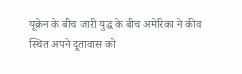यूक्रेन के बीच जारी युद्ध के बीच अमेरिका ने कीव स्थित अपने दूतावास को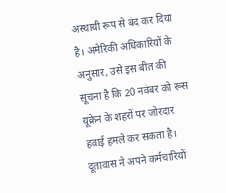अस्थायी रूप से बंद कर दिया है। अमेरिकी अधिकारियों के अनुसार, उसे इस बीत की सूचना है कि 20 नवंबर को रूस यूक्रेन के शहरों पर जोरदार हवाई हमले कर सकता है। दूतावास ने अपने कर्मचारियों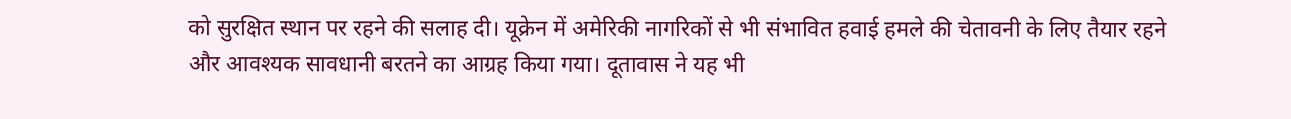को सुरक्षित स्थान पर रहने की सलाह दी। यूक्रेन में अमेरिकी नागरिकों से भी संभावित हवाई हमले की चेतावनी के लिए तैयार रहने और आवश्यक सावधानी बरतने का आग्रह किया गया। दूतावास ने यह भी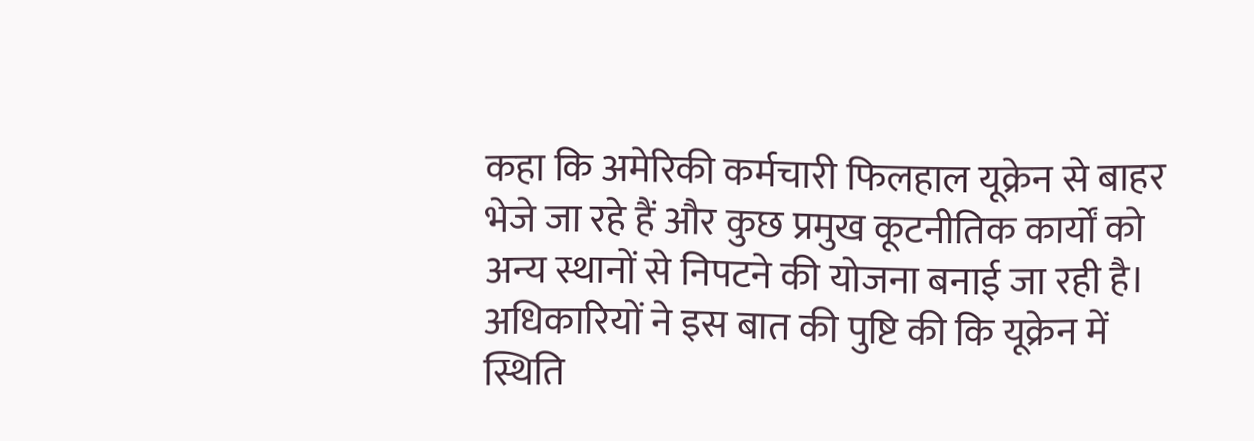कहा कि अमेरिकी कर्मचारी फिलहाल यूक्रेन से बाहर भेजे जा रहे हैं और कुछ प्रमुख कूटनीतिक कार्यों को अन्य स्थानों से निपटने की योजना बनाई जा रही है। अधिकारियों ने इस बात की पुष्टि की कि यूक्रेन में स्थिति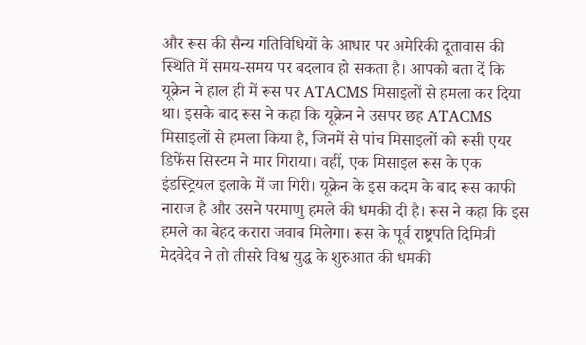और रूस की सैन्य गतिविधियों के आधार पर अमेरिकी दूतावास की स्थिति में समय-समय पर बदलाव हो सकता है। आपको बता दें कि यूक्रेन ने हाल ही में रूस पर ATACMS मिसाइलों से हमला कर दिया था। इसके बाद रूस ने कहा कि यूक्रेन ने उसपर छह ATACMS मिसाइलों से हमला किया है, जिनमें से पांच मिसाइलों को रूसी एयर डिफेंस सिस्टम ने मार गिराया। वहीं, एक मिसाइल रूस के एक इंडस्ट्रियल इलाके में जा गिरी। यूक्रेन के इस कदम के बाद रूस काफी नाराज है और उसने परमाणु हमले की धमकी दी है। रूस ने कहा कि इस हमले का बेहद करारा जवाब मिलेगा। रूस के पूर्व राष्ट्रपति दिमित्री मेदवेदेव ने तो तीसरे विश्व युद्ध के शुरुआत की धमकी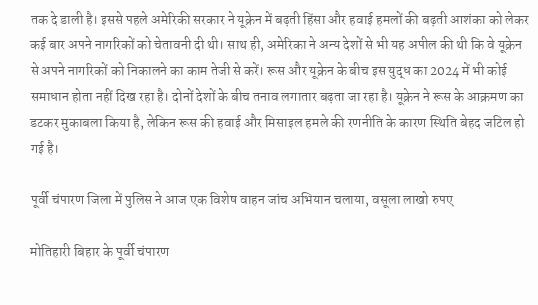तक दे डाली है। इससे पहले अमेरिकी सरकार ने यूक्रेन में बढ़ती हिंसा और हवाई हमलों की बढ़ती आशंका को लेकर कई बार अपने नागरिकों को चेतावनी दी थी। साथ ही, अमेरिका ने अन्य देशों से भी यह अपील की थी कि वे यूक्रेन से अपने नागरिकों को निकालने का काम तेजी से करें। रूस और यूक्रेन के बीच इस युद्ध का 2024 में भी कोई समाधान होता नहीं दिख रहा है। दोनों देशों के बीच तनाव लगातार बढ़ता जा रहा है। यूक्रेन ने रूस के आक्रमण का डटकर मुकाबला किया है, लेकिन रूस की हवाई और मिसाइल हमले की रणनीति के कारण स्थिति बेहद जटिल हो गई है।

पूर्वी चंपारण जिला में पुलिस ने आज एक विशेष वाहन जांच अभियान चलाया, वसूला लाखो रुपए

मोतिहारी बिहार के पूर्वी चंपारण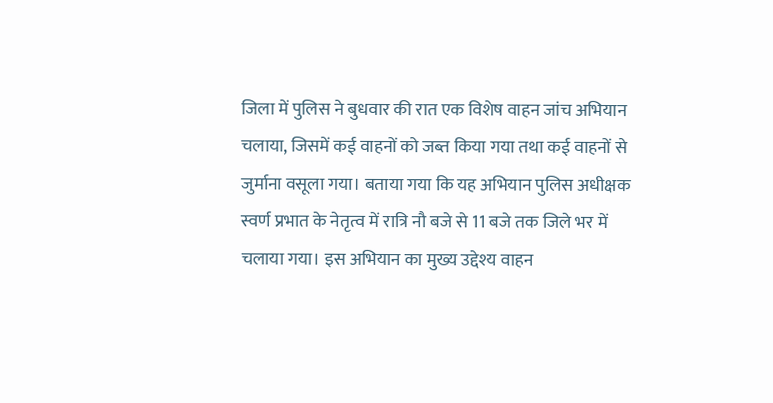जिला में पुलिस ने बुधवार की रात एक विशेष वाहन जांच अभियान चलाया, जिसमें कई वाहनों को जब्त किया गया तथा कई वाहनों से जुर्माना वसूला गया। बताया गया कि यह अभियान पुलिस अधीक्षक स्वर्ण प्रभात के नेतृत्व में रात्रि नौ बजे से 11 बजे तक जिले भर में चलाया गया। इस अभियान का मुख्य उद्देश्य वाहन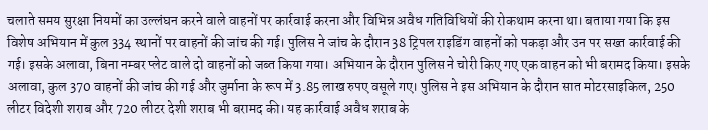चलाते समय सुरक्षा नियमों का उल्लंघन करने वाले वाहनों पर कार्रवाई करना और विभिन्न अवैध गतिविधियों की रोकथाम करना था। बताया गया कि इस विशेष अभियान में कुल 334 स्थानों पर वाहनों की जांच की गई। पुलिस ने जांच के दौरान 38 ट्रिपल राइडिंग वाहनों को पकड़ा और उन पर सख्त कार्रवाई की गई। इसके अलावा, बिना नम्बर प्लेट वाले दो वाहनों को जब्त किया गया। अभियान के दौरान पुलिस ने चोरी किए गए एक वाहन को भी बरामद किया। इसके अलावा, कुल 370 वाहनों की जांच की गई और जुर्माना के रूप में 3.85 लाख रुपए वसूले गए। पुलिस ने इस अभियान के दौरान सात मोटरसाइकिल, 250 लीटर विदेशी शराब और 720 लीटर देशी शराब भी बरामद की। यह कार्रवाई अवैध शराब के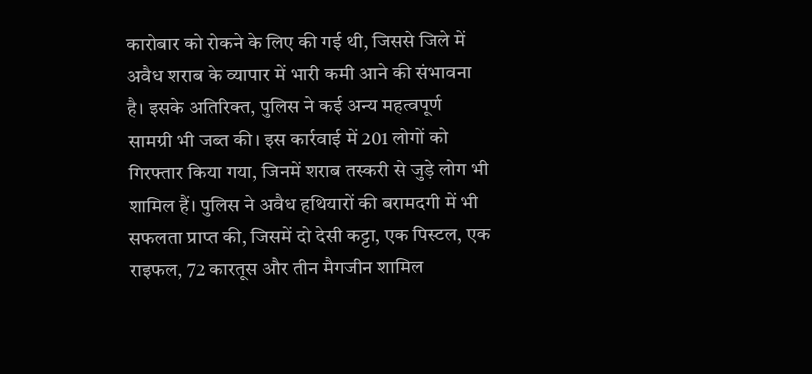कारोबार को रोकने के लिए की गई थी, जिससे जिले में अवैध शराब के व्यापार में भारी कमी आने की संभावना है। इसके अतिरिक्त, पुलिस ने कई अन्य महत्वपूर्ण सामग्री भी जब्त की। इस कार्रवाई में 201 लोगों को गिरफ्तार किया गया, जिनमें शराब तस्करी से जुड़े लोग भी शामिल हैं। पुलिस ने अवैध हथियारों की बरामदगी में भी सफलता प्राप्त की, जिसमें दो देसी कट्टा, एक पिस्टल, एक राइफल, 72 कारतूस और तीन मैगजीन शामिल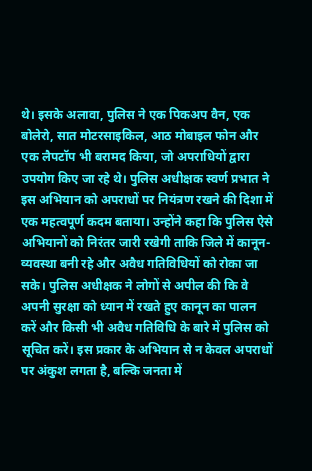थे। इसके अलावा, पुलिस ने एक पिकअप वैन, एक बोलेरो, सात मोटरसाइकिल, आठ मोबाइल फोन और एक लैपटॉप भी बरामद किया, जो अपराधियों द्वारा उपयोग किए जा रहे थे। पुलिस अधीक्षक स्वर्ण प्रभात ने इस अभियान को अपराधों पर नियंत्रण रखने की दिशा में एक महत्वपूर्ण कदम बताया। उन्होंने कहा कि पुलिस ऐसे अभियानों को निरंतर जारी रखेगी ताकि जिले में कानून-व्यवस्था बनी रहे और अवैध गतिविधियों को रोका जा सके। पुलिस अधीक्षक ने लोगों से अपील की कि वे अपनी सुरक्षा को ध्यान में रखते हुए कानून का पालन करें और किसी भी अवैध गतिविधि के बारे में पुलिस को सूचित करें। इस प्रकार के अभियान से न केवल अपराधों पर अंकुश लगता है, बल्कि जनता में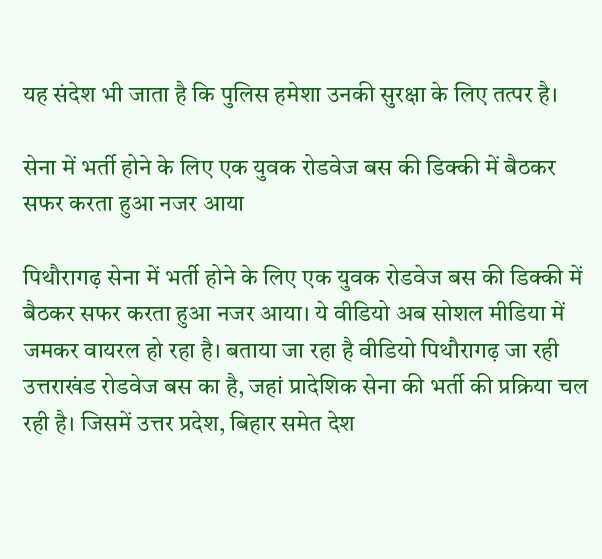यह संदेश भी जाता है कि पुलिस हमेशा उनकी सुरक्षा के लिए तत्पर है।

सेना में भर्ती होने के लिए एक युवक रोडवेज बस की डिक्की में बैठकर सफर करता हुआ नजर आया

पिथौरागढ़ सेना में भर्ती होने के लिए एक युवक रोडवेज बस की डिक्की में बैठकर सफर करता हुआ नजर आया। ये वीडियो अब सोशल मीडिया में जमकर वायरल हो रहा है। बताया जा रहा है वीडियो पिथौरागढ़ जा रही उत्तराखंड रोडवेज बस का है, जहां प्रादेशिक सेना की भर्ती की प्रक्रिया चल रही है। जिसमें उत्तर प्रदेश, बिहार समेत देश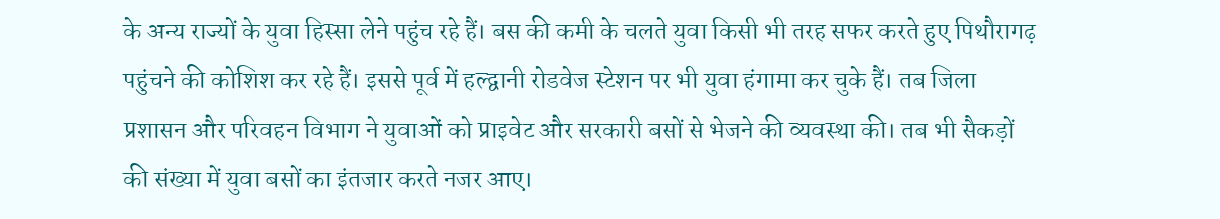के अन्य राज्यों के युवा हिस्सा लेने पहुंच रहे हैं। बस की कमी के चलते युवा किसी भी तरह सफर करते हुए पिथौरागढ़ पहुंचने की कोशिश कर रहे हैं। इससे पूर्व में हल्द्वानी रोडवेज स्टेशन पर भी युवा हंगामा कर चुके हैं। तब जिला प्रशासन और परिवहन विभाग ने युवाओं को प्राइवेट और सरकारी बसों से भेजने की व्यवस्था की। तब भी सैकड़ों की संख्या में युवा बसों का इंतजार करते नजर आए।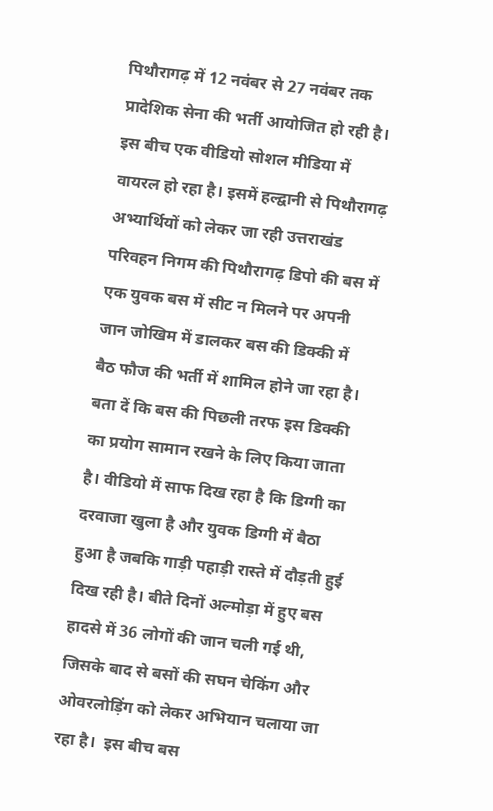पिथौरागढ़ में 12 नवंबर से 27 नवंबर तक प्रादेशिक सेना की भर्ती आयोजित हो रही है। इस बीच एक वीडियो सोशल मीडिया में वायरल हो रहा है। इसमें हल्द्वानी से पिथौरागढ़ अभ्यार्थियों को लेकर जा रही उत्तराखंड परिवहन निगम की पिथौरागढ़ डिपो की बस में एक युवक बस में सीट न मिलने पर अपनी जान जोखिम में डालकर बस की डिक्की में बैठ फौज की भर्ती में शामिल होने जा रहा है। बता दें कि बस की पिछली तरफ इस डिक्की का प्रयोग सामान रखने के लिए किया जाता है। वीडियो में साफ दिख रहा है कि डिग्गी का दरवाजा खुला है और युवक डिग्गी में बैठा हुआ है जबकि गाड़ी पहाड़ी रास्ते में दौड़ती हुई दिख रही है। बीते दिनों अल्मोड़ा में हुए बस हादसे में 36 लोगों की जान चली गई थी, जिसके बाद से बसों की सघन चेकिंग और ओवरलोड़िंग को लेकर अभियान चलाया जा रहा है।  इस बीच बस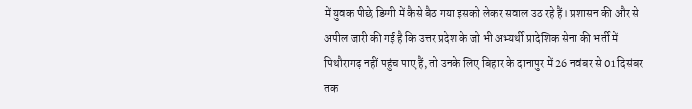में युवक पीछे डिग्गी में कैसे बैठ गया इसको लेकर सवाल उठ रहे हैं। प्रशासन की और से अपील जारी की गई है कि उत्तर प्रदेश के जो भी अभ्यर्थी प्रादेशिक सेना की भर्ती में पिथौरागढ़ नहीं पहुंच पाए हैं, तो उनके लिए बिहार के दानापुर में 26 नवंबर से 01 दिसंबर तक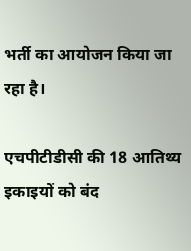भर्ती का आयोजन किया जा रहा है।

एचपीटीडीसी की 18 आतिथ्य इकाइयों को बंद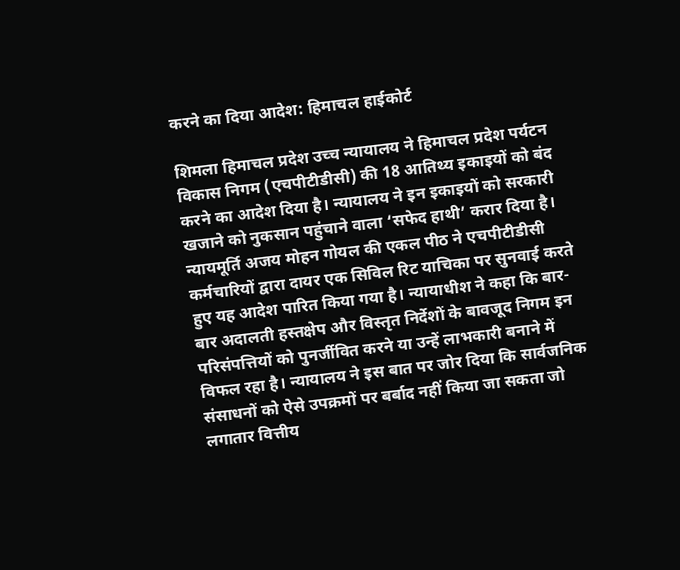करने का दिया आदेश: हिमाचल हाईकोर्ट

शिमला हिमाचल प्रदेश उच्च न्यायालय ने हिमाचल प्रदेश पर्यटन विकास निगम (एचपीटीडीसी) की 18 आतिथ्य इकाइयों को बंद करने का आदेश दिया है। न्यायालय ने इन इकाइयों को सरकारी खजाने को नुकसान पहुंचाने वाला ‘सफेद हाथी’ करार दिया है। न्यायमूर्ति अजय मोहन गोयल की एकल पीठ ने एचपीटीडीसी कर्मचारियों द्वारा दायर एक सिविल रिट याचिका पर सुनवाई करते हुए यह आदेश पारित किया गया है। न्यायाधीश ने कहा कि बार-बार अदालती हस्तक्षेप और विस्तृत निर्देशों के बावजूद निगम इन परिसंपत्तियों को पुनर्जीवित करने या उन्हें लाभकारी बनाने में विफल रहा है। न्यायालय ने इस बात पर जोर दिया कि सार्वजनिक संसाधनों को ऐसे उपक्रमों पर बर्बाद नहीं किया जा सकता जो लगातार वित्तीय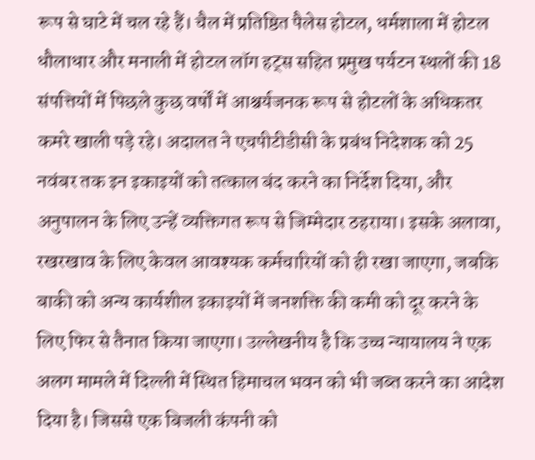रूप से घाटे में चल रहे हैं। चैल में प्रतिष्ठित पैलेस होटल, धर्मशाला में होटल धौलाधार और मनाली में होटल लॉग हट्स सहित प्रमुख पर्यटन स्थलों की 18 संपत्तियों में पिछले कुछ वर्षों में आश्चर्यजनक रूप से होटलों के अधिकतर कमरे खाली पड़े रहे। अदालत ने एचपीटीडीसी के प्रबंध निदेशक को 25 नवंबर तक इन इकाइयों को तत्काल बंद करने का निर्देश दिया, और अनुपालन के लिए उन्हें व्यक्तिगत रूप से जिम्मेदार ठहराया। इसके अलावा, रखरखाव के लिए केवल आवश्यक कर्मचारियों को ही रखा जाएगा, जबकि बाकी को अन्य कार्यशील इकाइयों में जनशक्ति की कमी को दूर करने के लिए फिर से तैनात किया जाएगा। उल्लेखनीय है कि उच्च न्यायालय ने एक अलग मामले में दिल्ली में स्थित हिमाचल भवन को भी जब्त करने का आदेश दिया है। जिससे एक बिजली कंपनी को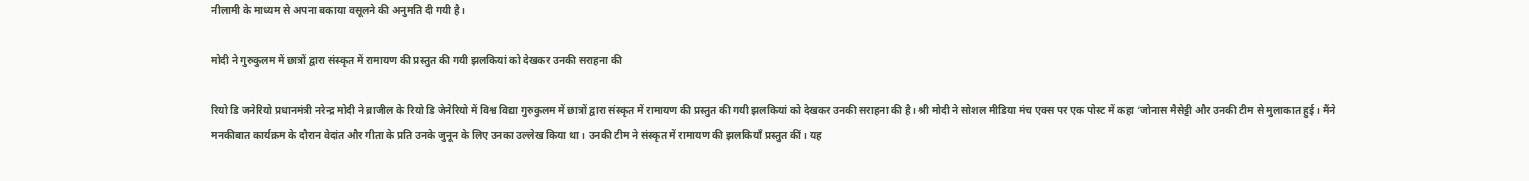नीलामी के माध्यम से अपना बकाया वसूलने की अनुमति दी गयी है।

मोदी ने गुरुकुलम में छात्रों द्वारा संस्कृत में रामायण की प्रस्तुत की गयी झलकियां को देखकर उनकी सराहना की

रियो डि जनेरियो प्रधानमंत्री नरेन्द्र मोदी ने ब्राजील के रियो डि जेनेरियो में विश्व विद्या गुरुकुलम में छात्रों द्वारा संस्कृत में रामायण की प्रस्तुत की गयी झलकियां को देखकर उनकी सराहना की है। श्री मोदी ने सोशल मीडिया मंच एक्स पर एक पोस्ट में कहा ‘जोनास मैसेट्टी और उनकी टीम से मुलाकात हुई। मैंने मनकीबात कार्यक्रम के दौरान वेदांत और गीता के प्रति उनके जुनून के लिए उनका उल्लेख किया था। उनकी टीम ने संस्कृत में रामायण की झलकियाँ प्रस्तुत कीं। यह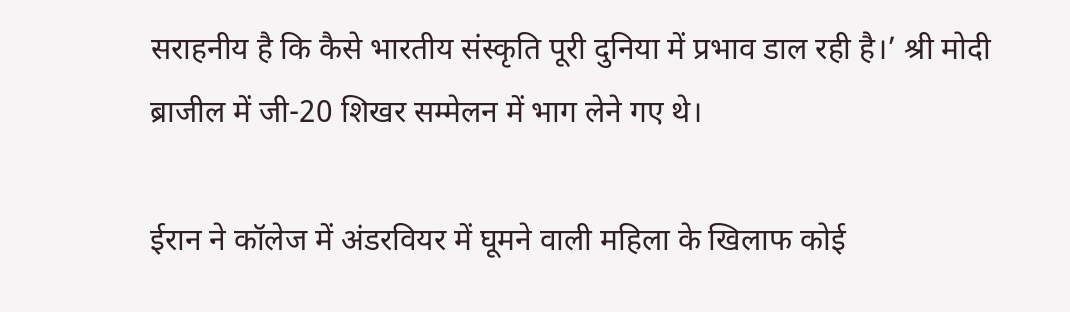सराहनीय है कि कैसे भारतीय संस्कृति पूरी दुनिया में प्रभाव डाल रही है।’ श्री मोदी ब्राजील में जी-20 शिखर सम्मेलन में भाग लेने गए थे।

ईरान ने कॉलेज में अंडरवियर में घूमने वाली महिला के खिलाफ कोई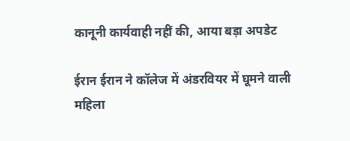कानूनी कार्यवाही नहीं की, आया बड़ा अपडेट

ईरान ईरान ने कॉलेज में अंडरवियर में घूमने वाली महिला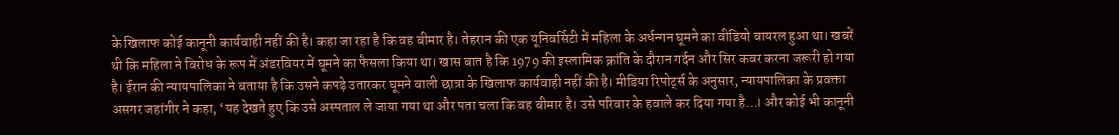के खिलाफ कोई कानूनी कार्यवाही नहीं की है। कहा जा रहा है कि वह बीमार है। तेहरान की एक यूनिवर्सिटी में महिला के अर्धन्गन घूमने का वीडियो वायरल हुआ था। खबरें थी कि महिला ने विरोध के रूप में अंडरवियर में घूमने का फैसला किया था। खास बात है कि 1979 की इस्लामिक क्रांति के दौरान गर्दन और सिर कवर करना जरूरी हो गया है। ईरान की न्यायपालिका ने बताया है कि उसने कपड़े उतारकर घूमने वाली छात्रा के खिलाफ कार्यवाही नहीं की है। मीडिया रिपोर्ट्स के अनुसार, न्यायपालिका के प्रवक्ता असगर जहांगीर ने कहा, ‘यह देखते हुए कि उसे अस्पताल ले जाया गया था और पता चला कि वह बीमार है। उसे परिवार के हवाले कर दिया गया है…। और कोई भी कानूनी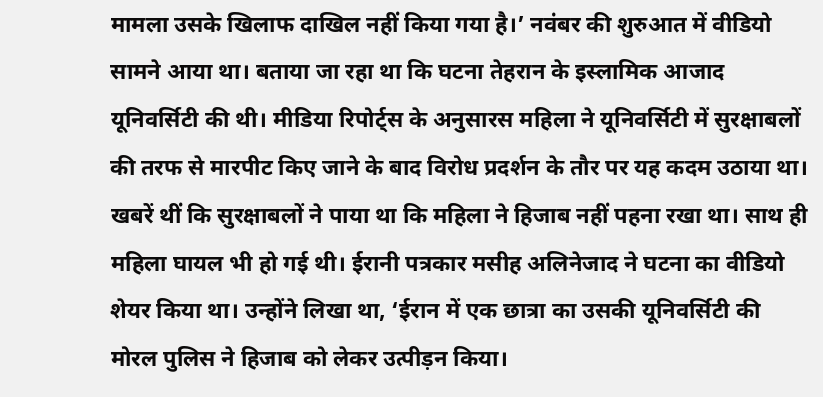मामला उसके खिलाफ दाखिल नहीं किया गया है।’ नवंबर की शुरुआत में वीडियो सामने आया था। बताया जा रहा था कि घटना तेहरान के इस्लामिक आजाद यूनिवर्सिटी की थी। मीडिया रिपोर्ट्स के अनुसारस महिला ने यूनिवर्सिटी में सुरक्षाबलों की तरफ से मारपीट किए जाने के बाद विरोध प्रदर्शन के तौर पर यह कदम उठाया था। खबरें थीं कि सुरक्षाबलों ने पाया था कि महिला ने हिजाब नहीं पहना रखा था। साथ ही महिला घायल भी हो गई थी। ईरानी पत्रकार मसीह अलिनेजाद ने घटना का वीडियो शेयर किया था। उन्होंने लिखा था, ‘ईरान में एक छात्रा का उसकी यूनिवर्सिटी की मोरल पुलिस ने हिजाब को लेकर उत्पीड़न किया।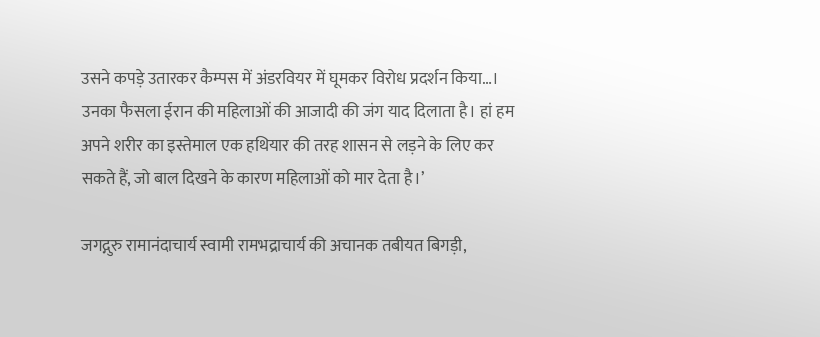उसने कपड़े उतारकर कैम्पस में अंडरवियर में घूमकर विरोध प्रदर्शन किया…। उनका फैसला ईरान की महिलाओं की आजादी की जंग याद दिलाता है। हां हम अपने शरीर का इस्तेमाल एक हथियार की तरह शासन से लड़ने के लिए कर सकते हैं, जो बाल दिखने के कारण महिलाओं को मार देता है।’

जगद्गुरु रामानंदाचार्य स्वामी रामभद्राचार्य की अचानक तबीयत बिगड़ी,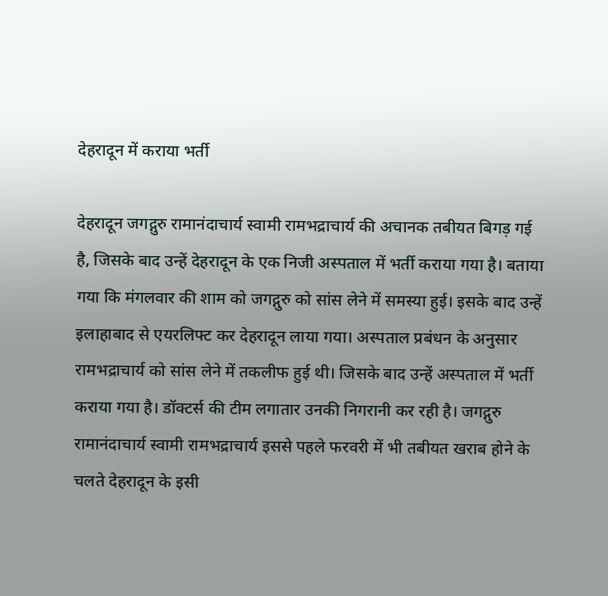देहरादून में कराया भर्ती

देहरादून जगद्गुरु रामानंदाचार्य स्वामी रामभद्राचार्य की अचानक तबीयत बिगड़ गई है, जिसके बाद उन्हें देहरादून के एक निजी अस्पताल में भर्ती कराया गया है। बताया गया कि मंगलवार की शाम को जगद्गुरु को सांस लेने में समस्या हुई। इसके बाद उन्हें इलाहाबाद से एयरलिफ्ट कर देहरादून लाया गया। अस्पताल प्रबंधन के अनुसार रामभद्राचार्य को सांस लेने में तकलीफ हुई थी। जिसके बाद उन्हें अस्पताल में भर्ती कराया गया है। डॉक्टर्स की टीम लगातार उनकी निगरानी कर रही है। जगद्गुरु रामानंदाचार्य स्वामी रामभद्राचार्य इससे पहले फरवरी में भी तबीयत खराब होने के चलते देहरादून के इसी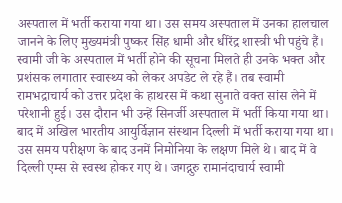अस्पताल में भर्ती कराया गया था। उस समय अस्पताल में उनका हालचाल जानने के लिए मुख्यमंत्री पुष्कर सिंह धामी और धीरेंद्र शास्त्री भी पहुंचे हैं। स्वामी जी के अस्पताल में भर्ती होने की सूचना मिलते ही उनके भक्त और प्रशंसक लगातार स्वास्थ्य को लेकर अपडेट ले रहे हैं। तब स्वामी रामभद्राचार्य को उत्तर प्रदेश के हाथरस में कथा सुनाते वक्त सांस लेने में परेशानी हुई। उस दौरान भी उन्हें सिनर्जी अस्पताल में भर्ती किया गया था। बाद में अखिल भारतीय आयुर्विज्ञान संस्थान दिल्ली में भर्ती कराया गया था। उस समय परीक्षण के बाद उनमें निमोनिया के लक्षण मिले थे। बाद में वे दिल्ली एम्स से स्वस्थ होकर गए थे। जगद्गुरु रामानंदाचार्य स्वामी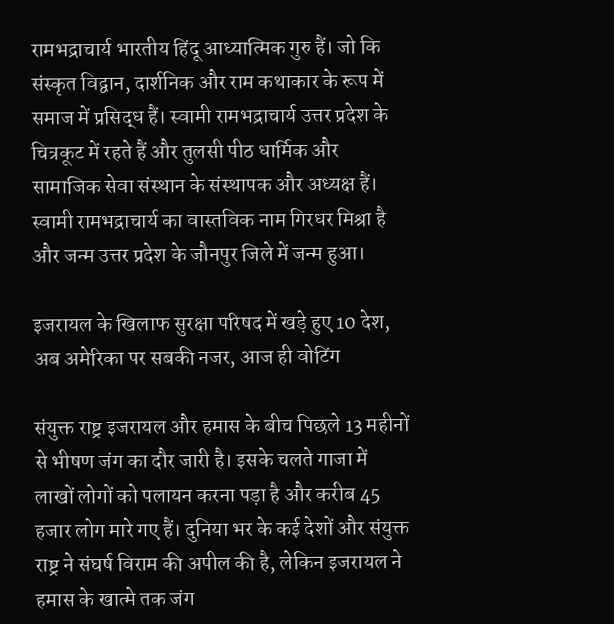रामभद्राचार्य भारतीय हिंदू आध्यात्मिक गुरु हैं। जो कि संस्कृत विद्वान, दार्शनिक और राम कथाकार के रूप में समाज में प्रसिद्ध हैं। स्वामी रामभद्राचार्य उत्तर प्रदेश के चित्रकूट में रहते हैं और तुलसी पीठ धार्मिक और सामाजिक सेवा संस्थान के संस्थापक और अध्यक्ष हैं। स्वामी रामभद्राचार्य का वास्तविक नाम गिरधर मिश्रा है और जन्म उत्तर प्रदेश के जौनपुर जिले में जन्म हुआ।

इजरायल के खिलाफ सुरक्षा परिषद में खड़े हुए 10 देश, अब अमेरिका पर सबकी नजर, आज ही वोटिंग

संयुक्त राष्ट्र इजरायल और हमास के बीच पिछले 13 महीनों से भीषण जंग का दौर जारी है। इसके चलते गाजा में लाखों लोगों को पलायन करना पड़ा है और करीब 45 हजार लोग मारे गए हैं। दुनिया भर के कई देशों और संयुक्त राष्ट्र ने संघर्ष विराम की अपील की है, लेकिन इजरायल ने हमास के खात्मे तक जंग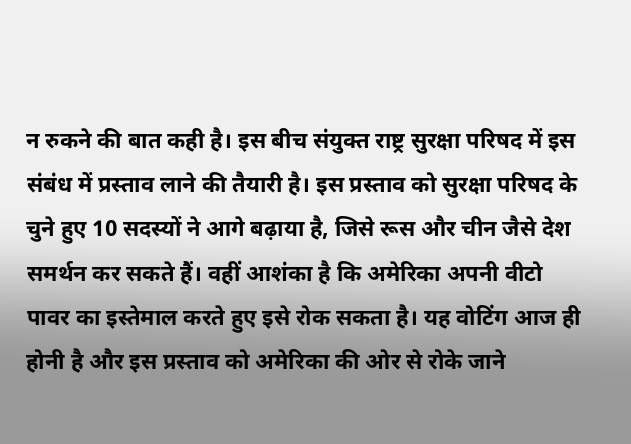न रुकने की बात कही है। इस बीच संयुक्त राष्ट्र सुरक्षा परिषद में इस संबंध में प्रस्ताव लाने की तैयारी है। इस प्रस्ताव को सुरक्षा परिषद के चुने हुए 10 सदस्यों ने आगे बढ़ाया है, जिसे रूस और चीन जैसे देश समर्थन कर सकते हैं। वहीं आशंका है कि अमेरिका अपनी वीटो पावर का इस्तेमाल करते हुए इसे रोक सकता है। यह वोटिंग आज ही होनी है और इस प्रस्ताव को अमेरिका की ओर से रोके जाने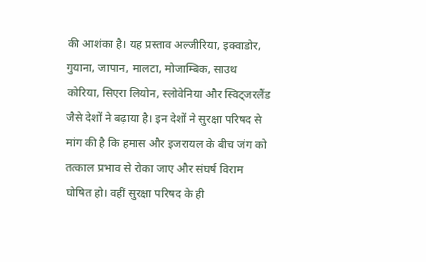की आशंका है। यह प्रस्ताव अल्जीरिया, इक्वाडोर, गुयाना, जापान, मालटा, मोजाम्बिक, साउथ कोरिया, सिएरा लियोन, स्लोवेनिया और स्विट्जरलैंड जैसे देशों ने बढ़ाया है। इन देशों ने सुरक्षा परिषद से मांग की है कि हमास और इजरायल के बीच जंग को तत्काल प्रभाव से रोका जाए और संघर्ष विराम घोषित हो। वहीं सुरक्षा परिषद के ही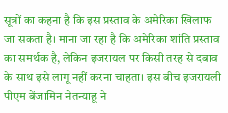सूत्रों का कहना है कि इस प्रस्ताव के अमेरिका खिलाफ जा सकता है। माना जा रहा है कि अमेरिका शांति प्रस्ताव का समर्थक है, लेकिन इजरायल पर किसी तरह से दबाव के साथ इसे लागू नहीं करना चाहता। इस बीच इजरायली पीएम बेंजामिन नेतन्याहू ने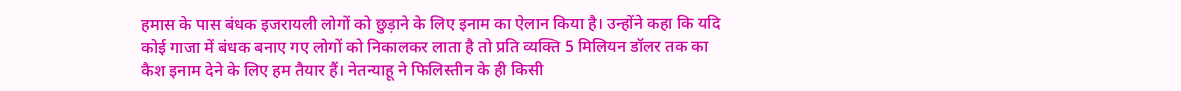हमास के पास बंधक इजरायली लोगों को छुड़ाने के लिए इनाम का ऐलान किया है। उन्होंने कहा कि यदि कोई गाजा में बंधक बनाए गए लोगों को निकालकर लाता है तो प्रति व्यक्ति 5 मिलियन डॉलर तक का कैश इनाम देने के लिए हम तैयार हैं। नेतन्याहू ने फिलिस्तीन के ही किसी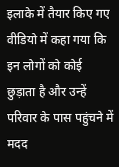इलाके में तैयार किए गए वीडियो में कहा गया कि इन लोगों को कोई छुड़ाता है और उन्हें परिवार के पास पहुंचने में मदद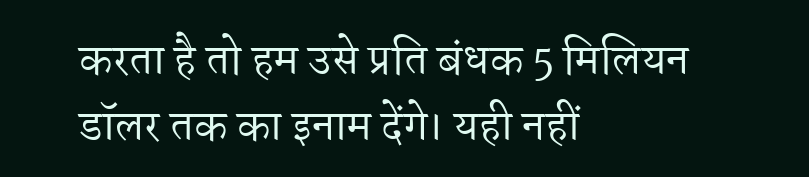करता है तो हम उसे प्रति बंधक 5 मिलियन डॉलर तक का इनाम देंगे। यही नहीं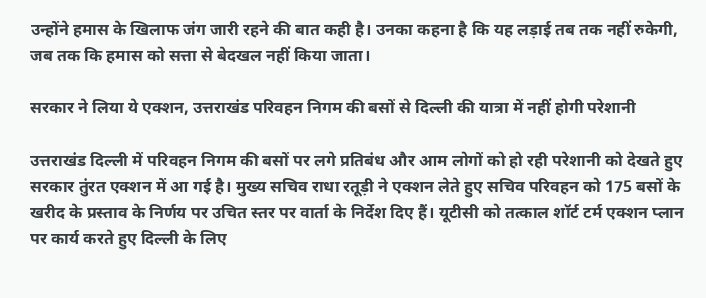उन्होंने हमास के खिलाफ जंग जारी रहने की बात कही है। उनका कहना है कि यह लड़ाई तब तक नहीं रुकेगी, जब तक कि हमास को सत्ता से बेदखल नहीं किया जाता।

सरकार ने लिया ये एक्शन, उत्तराखंड परिवहन निगम की बसों से दिल्ली की यात्रा में नहीं होगी परेशानी

उत्तराखंड दिल्ली में परिवहन निगम की बसों पर लगे प्रतिबंध और आम लोगों को हो रही परेशानी को देखते हुए सरकार तुंरत एक्शन में आ गई है। मुख्य सचिव राधा रतूड़ी ने एक्शन लेते हुए सचिव परिवहन को 175 बसों के खरीद के प्रस्ताव के निर्णय पर उचित स्तर पर वार्ता के निर्देश दिए हैं। यूटीसी को तत्काल शॉर्ट टर्म एक्शन प्लान पर कार्य करते हुए दिल्ली के लिए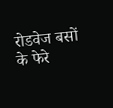रोडवेज बसों के फेरे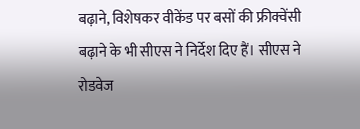बढ़ाने, विशेषकर वीकेंड पर बसों की फ्रीक्वेंसी बढ़ाने के भी सीएस ने निर्देश दिए हैं। सीएस ने रोडवेज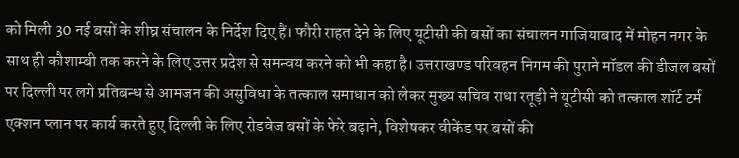को मिली 30 नई बसों के शीघ्र संचालन के निर्देश दिए हैं। फौरी राहत देने के लिए यूटीसी की बसों का संचालन गाजियाबाद में मोहन नगर के साथ ही कौशाम्बी तक करने के लिए उत्तर प्रदेश से समन्वय करने को भी कहा है। उत्तराखण्ड परिवहन निगम की पुराने मॉडल की डीजल बसों पर दिल्ली पर लगे प्रतिबन्ध से आमजन की असुविधा के तत्काल समाधान को लेकर मुख्य सचिव राधा रतूड़ी ने यूटीसी को तत्काल शॉर्ट टर्म एक्शन प्लान पर कार्य करते हुए दिल्ली के लिए रोडवेज बसों के फेरे बढ़ाने, विशेषकर वीकेंड पर बसों की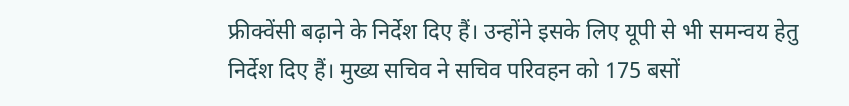फ्रीक्वेंसी बढ़ाने के निर्देश दिए हैं। उन्होंने इसके लिए यूपी से भी समन्वय हेतु निर्देश दिए हैं। मुख्य सचिव ने सचिव परिवहन को 175 बसों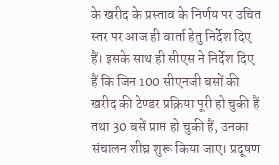के खरीद के प्रस्ताव के निर्णय पर उचित स्तर पर आज ही वार्ता हेतु निर्देश दिए हैं। इसके साथ ही सीएस ने निर्देश दिए हैं कि जिन 100 सीएनजी बसों की खरीद की टेण्डर प्रक्रिया पूरी हो चुकी हैं तथा 30 बसें प्राप्त हो चुकी हैं, उनका संचालन शीघ्र शुरू किया जाए। प्रदूषण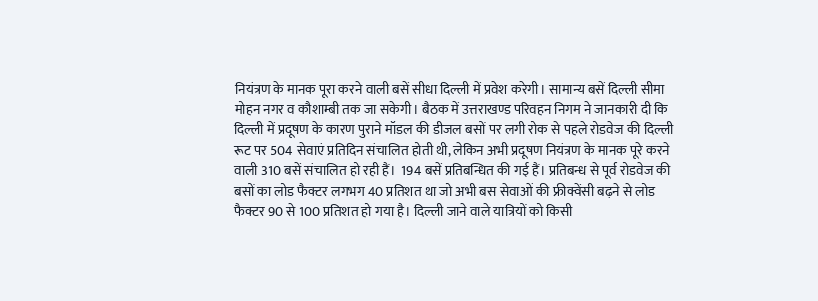नियंत्रण के मानक पूरा करने वाली बसें सीधा दिल्ली में प्रवेश करेगी। सामान्य बसें दिल्ली सीमा मोहन नगर व कौशाम्बी तक जा सकेगी। बैठक में उत्तराखण्ड परिवहन निगम ने जानकारी दी कि दिल्ली में प्रदूषण के कारण पुराने मॉडल की डीजल बसों पर लगी रोक से पहले रोडवेज की दिल्ली रूट पर 504 सेवाएं प्रतिदिन संचालित होती थी, लेकिन अभी प्रदूषण नियंत्रण के मानक पूरे करने वाली 310 बसें संचालित हो रही हैं।  194 बसें प्रतिबन्धित की गई हैं। प्रतिबन्ध से पूर्व रोडवेज की बसों का लोड फैक्टर लगभग 40 प्रतिशत था जो अभी बस सेवाओं की फ्रीक्वेंसी बढ़ने से लोड फैक्टर 90 से 100 प्रतिशत हो गया है। दिल्ली जाने वाले यात्रियों को किसी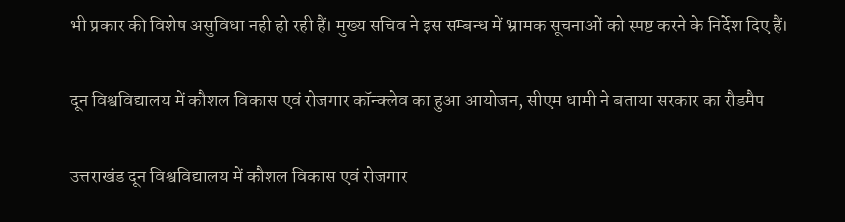भी प्रकार की विशेष असुविधा नही हो रही हैं। मुख्य सचिव ने इस सम्बन्ध में भ्रामक सूचनाओं को स्पष्ट करने के निर्देश दिए हैं।

दून विश्वविद्यालय में कौशल विकास एवं रोजगार कॉन्क्लेव का हुआ आयोजन, सीएम धामी ने बताया सरकार का रौडमैप

उत्तराखंड दून विश्वविद्यालय में कौशल विकास एवं रोजगार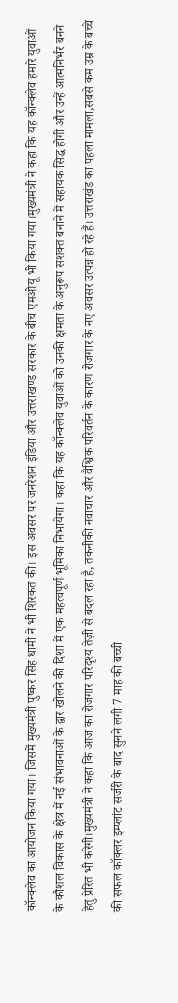कॉन्क्लेव का आयोजन किया गया। जिसमें मुख्यमंत्री पुष्कर सिंह धामी ने भी शिरकत की। इस अवसर पर जनरेशन इंडिया और उत्तराखण्ड सरकार के बीच एमओयू भी किया गया।मुख्यमंत्री ने कहा कि यह कॉन्क्लेव हमारे युवाओं के कौशल विकास के क्षेत्र में नई संभावनाओं के द्वार खोलने की दिशा में एक महत्वपूर्ण भूमिका निभायेगा। कहा कि यह कॉन्क्लेव युवाओं को उनकी क्षमता के अनुरूप सशक्त बनाने में सहायक सिद्ध होगी और उन्हें आत्मनिर्भर बनने हेतु प्रेरित भी करेगी।मुख्यमंत्री ने कहा कि आज का रोजगार परिदृश्य तेज़ी से बदल रहा है, तकनीकी नवाचार और वैश्विक परिवर्तन के कारण रोजगार के नए अवसर उत्पन्न हो रहे हैं। उत्तराखंड का पहला मामला,सबसे कम उम्र के बच्चे की सफल कॉक्लर इम्प्लांट सर्जरी के बाद सुनने लगी 7 माह की बच्ची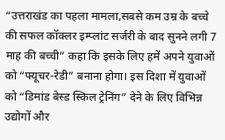“उत्तराखंड का पहला मामला,सबसे कम उम्र के बच्चे की सफल कॉक्लर इम्प्लांट सर्जरी के बाद सुनने लगी 7 माह की बच्ची” कहा कि इसके लिए हमें अपने युवाओं को “फ्यूचर-रेडी” बनाना होगा। इस दिशा में युवाओं को “डिमांड बेस्ड स्किल ट्रेनिंग” देने के लिए विभिन्न उद्योगों और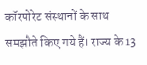कॉरपोरेट संस्थानों के साथ समझौते किए गये हैं। राज्य के 13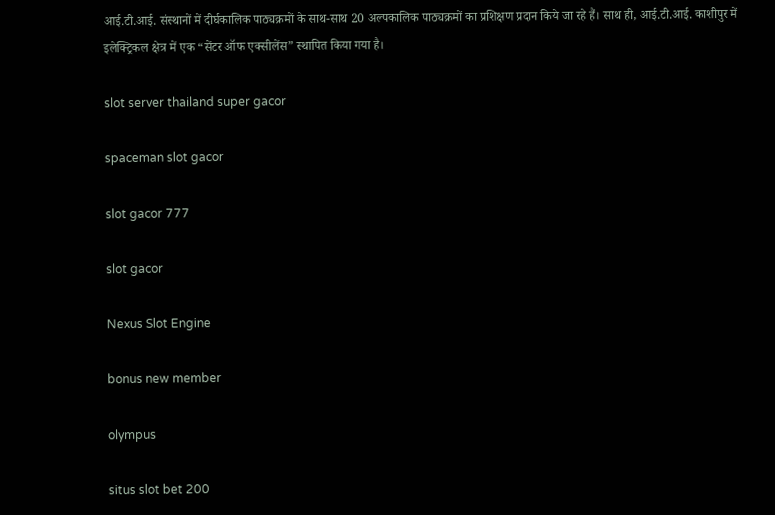आई.टी.आई. संस्थानों में दीर्घकालिक पाठ्यक्रमों के साथ-साथ 20 अल्पकालिक पाठ्यक्रमों का प्रशिक्षण प्रदान किये जा रहे हैं। साथ ही, आई.टी.आई. काशीपुर में इलेक्ट्रिकल क्षेत्र में एक “सेंटर ऑफ एक्सीलेंस” स्थापित किया गया है।

slot server thailand super gacor

spaceman slot gacor

slot gacor 777

slot gacor

Nexus Slot Engine

bonus new member

olympus

situs slot bet 200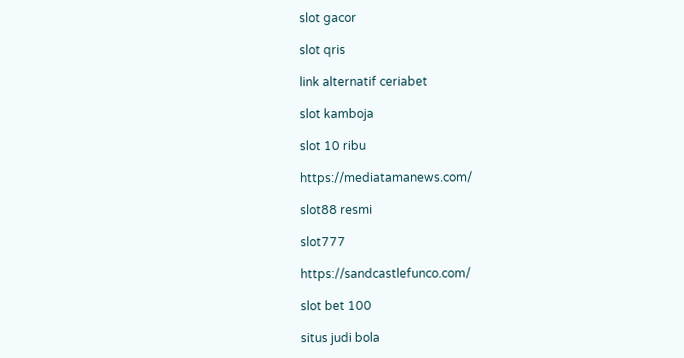slot gacor

slot qris

link alternatif ceriabet

slot kamboja

slot 10 ribu

https://mediatamanews.com/

slot88 resmi

slot777

https://sandcastlefunco.com/

slot bet 100

situs judi bola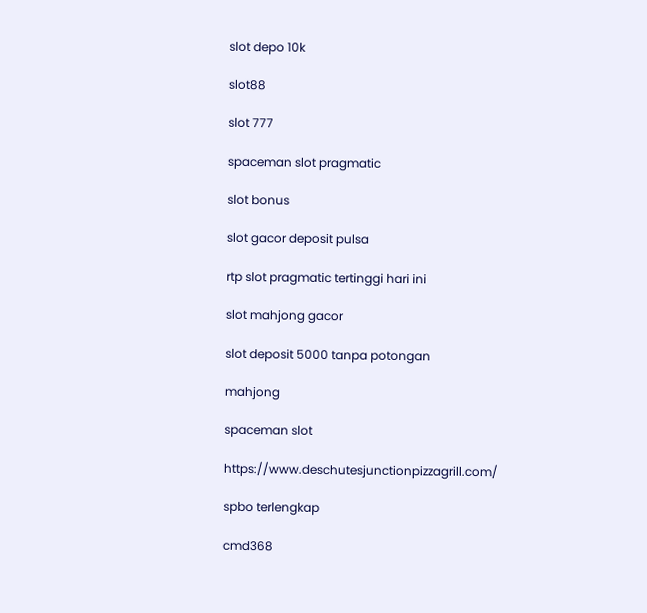slot depo 10k

slot88

slot 777

spaceman slot pragmatic

slot bonus

slot gacor deposit pulsa

rtp slot pragmatic tertinggi hari ini

slot mahjong gacor

slot deposit 5000 tanpa potongan

mahjong

spaceman slot

https://www.deschutesjunctionpizzagrill.com/

spbo terlengkap

cmd368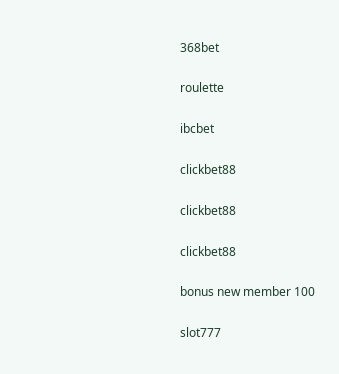368bet

roulette

ibcbet

clickbet88

clickbet88

clickbet88

bonus new member 100

slot777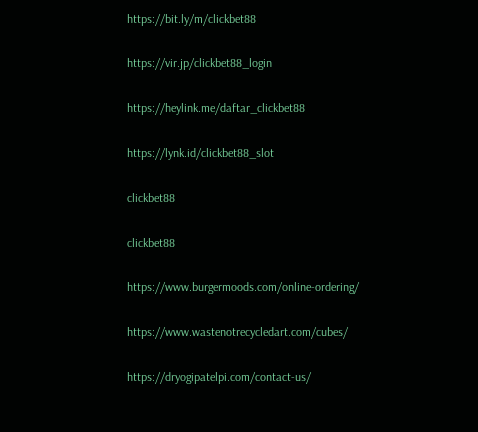https://bit.ly/m/clickbet88

https://vir.jp/clickbet88_login

https://heylink.me/daftar_clickbet88

https://lynk.id/clickbet88_slot

clickbet88

clickbet88

https://www.burgermoods.com/online-ordering/

https://www.wastenotrecycledart.com/cubes/

https://dryogipatelpi.com/contact-us/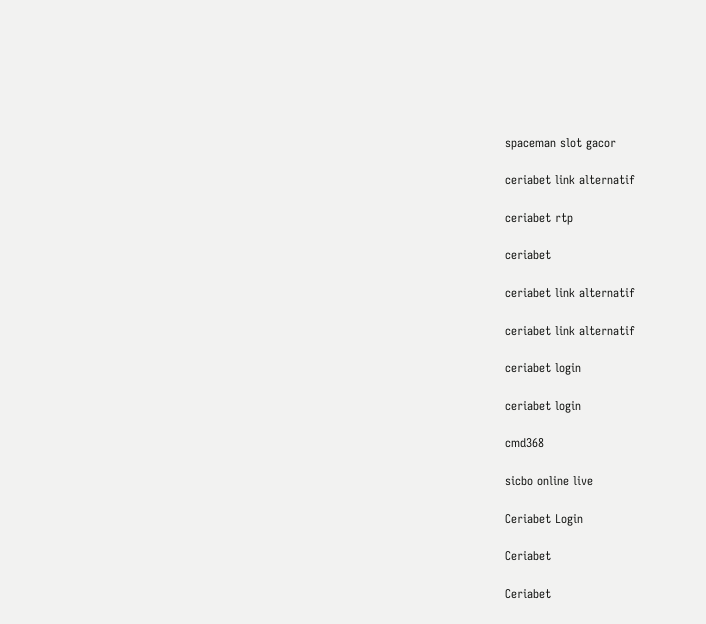spaceman slot gacor

ceriabet link alternatif

ceriabet rtp

ceriabet

ceriabet link alternatif

ceriabet link alternatif

ceriabet login

ceriabet login

cmd368

sicbo online live

Ceriabet Login

Ceriabet

Ceriabet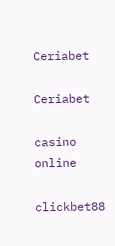Ceriabet

Ceriabet

casino online

clickbet88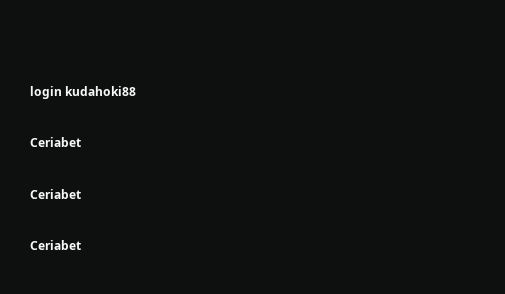login kudahoki88

Ceriabet

Ceriabet

Ceriabet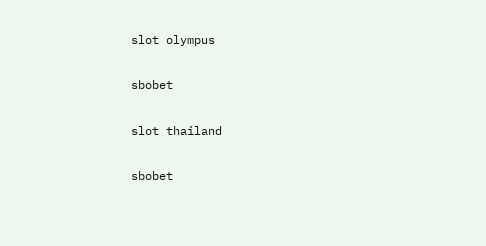slot olympus

sbobet

slot thailand

sbobet